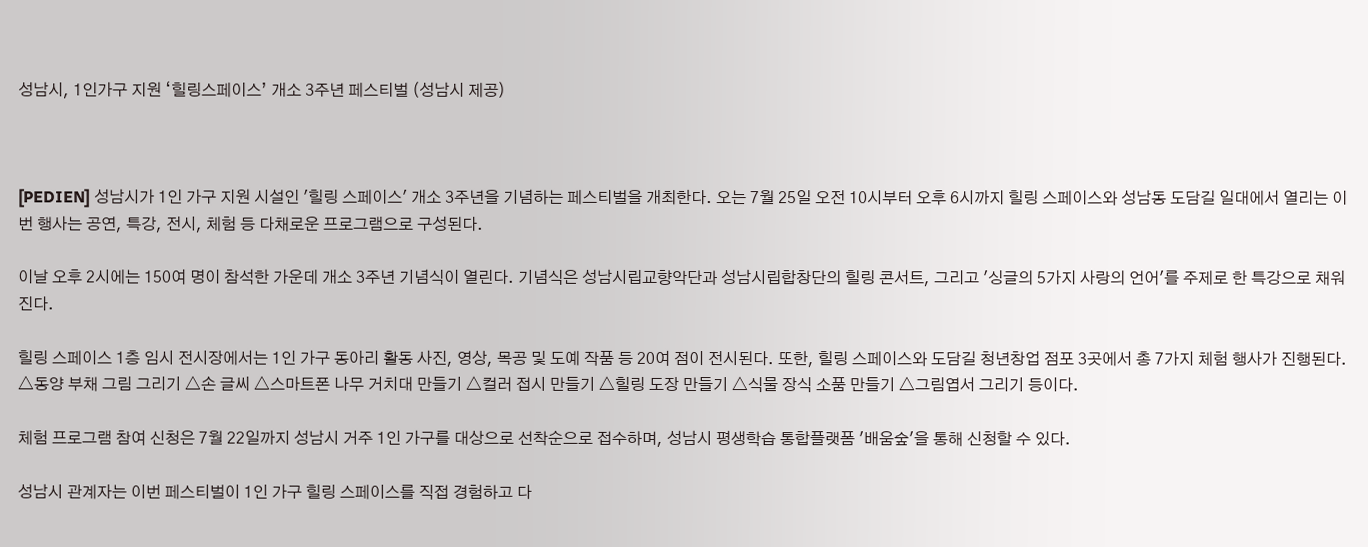성남시, 1인가구 지원 ‘힐링스페이스’ 개소 3주년 페스티벌 (성남시 제공)



[PEDIEN] 성남시가 1인 가구 지원 시설인 '힐링 스페이스' 개소 3주년을 기념하는 페스티벌을 개최한다. 오는 7월 25일 오전 10시부터 오후 6시까지 힐링 스페이스와 성남동 도담길 일대에서 열리는 이번 행사는 공연, 특강, 전시, 체험 등 다채로운 프로그램으로 구성된다.

이날 오후 2시에는 150여 명이 참석한 가운데 개소 3주년 기념식이 열린다. 기념식은 성남시립교향악단과 성남시립합창단의 힐링 콘서트, 그리고 '싱글의 5가지 사랑의 언어'를 주제로 한 특강으로 채워진다.

힐링 스페이스 1층 임시 전시장에서는 1인 가구 동아리 활동 사진, 영상, 목공 및 도예 작품 등 20여 점이 전시된다. 또한, 힐링 스페이스와 도담길 청년창업 점포 3곳에서 총 7가지 체험 행사가 진행된다. △동양 부채 그림 그리기 △손 글씨 △스마트폰 나무 거치대 만들기 △컬러 접시 만들기 △힐링 도장 만들기 △식물 장식 소품 만들기 △그림엽서 그리기 등이다.

체험 프로그램 참여 신청은 7월 22일까지 성남시 거주 1인 가구를 대상으로 선착순으로 접수하며, 성남시 평생학습 통합플랫폼 '배움숲'을 통해 신청할 수 있다.

성남시 관계자는 이번 페스티벌이 1인 가구 힐링 스페이스를 직접 경험하고 다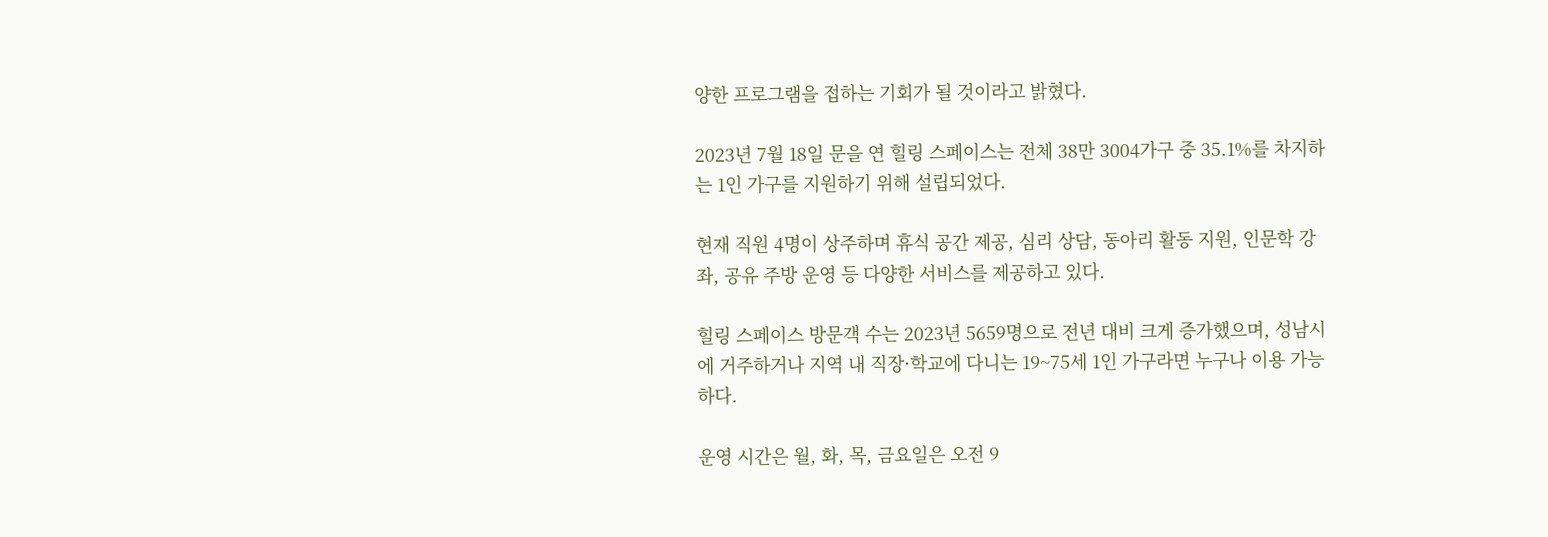양한 프로그램을 접하는 기회가 될 것이라고 밝혔다.

2023년 7월 18일 문을 연 힐링 스페이스는 전체 38만 3004가구 중 35.1%를 차지하는 1인 가구를 지원하기 위해 설립되었다.

현재 직원 4명이 상주하며 휴식 공간 제공, 심리 상담, 동아리 활동 지원, 인문학 강좌, 공유 주방 운영 등 다양한 서비스를 제공하고 있다.

힐링 스페이스 방문객 수는 2023년 5659명으로 전년 대비 크게 증가했으며, 성남시에 거주하거나 지역 내 직장·학교에 다니는 19~75세 1인 가구라면 누구나 이용 가능하다.

운영 시간은 월, 화, 목, 금요일은 오전 9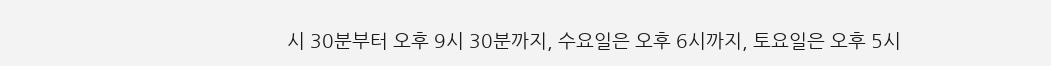시 30분부터 오후 9시 30분까지, 수요일은 오후 6시까지, 토요일은 오후 5시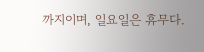까지이며, 일요일은 휴무다.